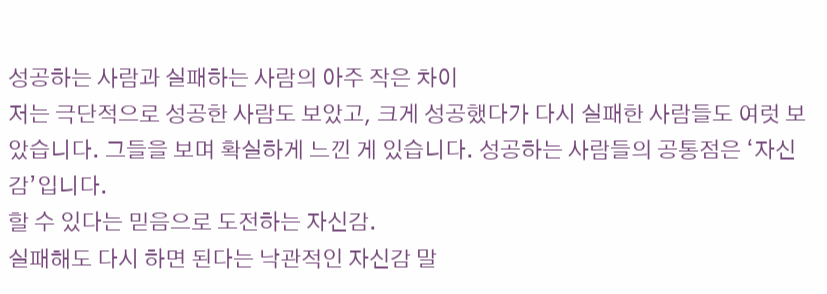성공하는 사람과 실패하는 사람의 아주 작은 차이
저는 극단적으로 성공한 사람도 보았고, 크게 성공했다가 다시 실패한 사람들도 여럿 보았습니다. 그들을 보며 확실하게 느낀 게 있습니다. 성공하는 사람들의 공통점은 ‘자신감’입니다.
할 수 있다는 믿음으로 도전하는 자신감.
실패해도 다시 하면 된다는 낙관적인 자신감 말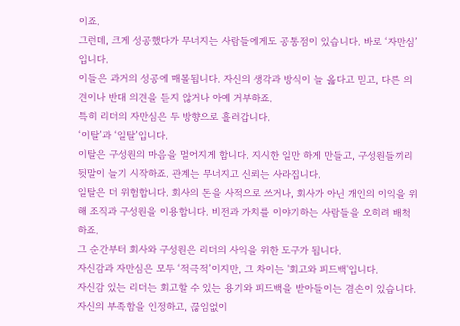이죠.
그런데, 크게 성공했다가 무너지는 사람들에게도 공통점이 있습니다. 바로 ‘자만심’입니다.
이들은 과거의 성공에 매몰됩니다. 자신의 생각과 방식이 늘 옳다고 믿고, 다른 의견이나 반대 의견을 듣지 않거나 아예 거부하죠.
특히 리더의 자만심은 두 방향으로 흘러갑니다.
‘이탈’과 ‘일탈’입니다.
이탈은 구성원의 마음을 멀어지게 합니다. 지시한 일만 하게 만들고, 구성원들끼리 뒷말이 늘기 시작하죠. 관계는 무너지고 신뢰는 사라집니다.
일탈은 더 위험합니다. 회사의 돈을 사적으로 쓰거나, 회사가 아닌 개인의 이익을 위해 조직과 구성원을 이용합니다. 비전과 가치를 이야기하는 사람들을 오히려 배척하죠.
그 순간부터 회사와 구성원은 리더의 사익을 위한 도구가 됩니다.
자신감과 자만심은 모두 ‘적극적’이지만, 그 차이는 '회고와 피드백'입니다.
자신감 있는 리더는 회고할 수 있는 용기와 피드백을 받아들이는 겸손이 있습니다. 자신의 부족함을 인정하고, 끊임없이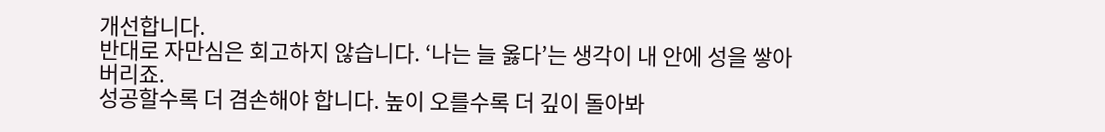개선합니다.
반대로 자만심은 회고하지 않습니다. ‘나는 늘 옳다’는 생각이 내 안에 성을 쌓아버리죠.
성공할수록 더 겸손해야 합니다. 높이 오를수록 더 깊이 돌아봐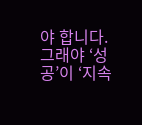야 합니다. 그래야 ‘성공’이 ‘지속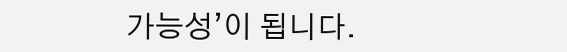가능성’이 됩니다.